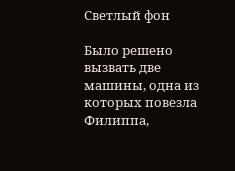Светлый фон

Было решено вызвать две машины, одна из которых повезла Филиппа,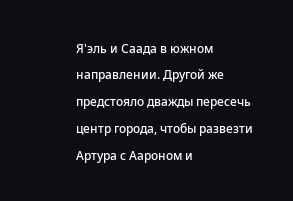Я'эль и Саада в южном направлении. Другой же предстояло дважды пересечь центр города, чтобы развезти Артура с Аароном и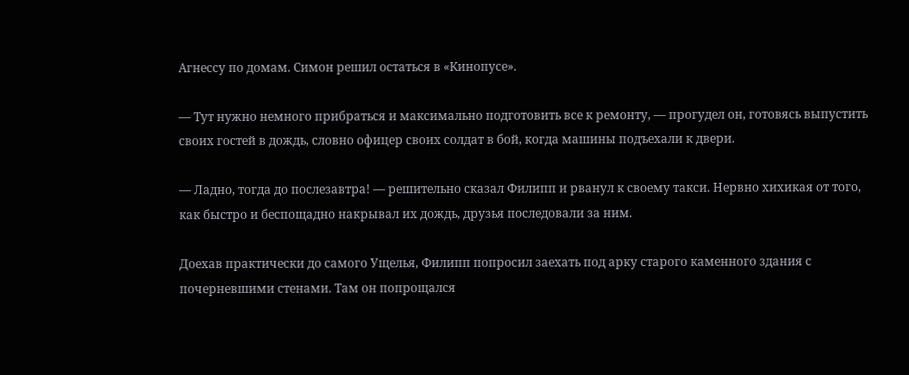Агнессу по домам. Симон решил остаться в «Кинопусе».

— Тут нужно немного прибраться и максимально подготовить все к ремонту, — прогудел он, готовясь выпустить своих гостей в дождь, словно офицер своих солдат в бой, когда машины подъехали к двери.

— Ладно, тогда до послезавтра! — решительно сказал Филипп и рванул к своему такси. Нервно хихикая от того, как быстро и беспощадно накрывал их дождь, друзья последовали за ним.

Доехав практически до самого Ущелья, Филипп попросил заехать под арку старого каменного здания с почерневшими стенами. Там он попрощался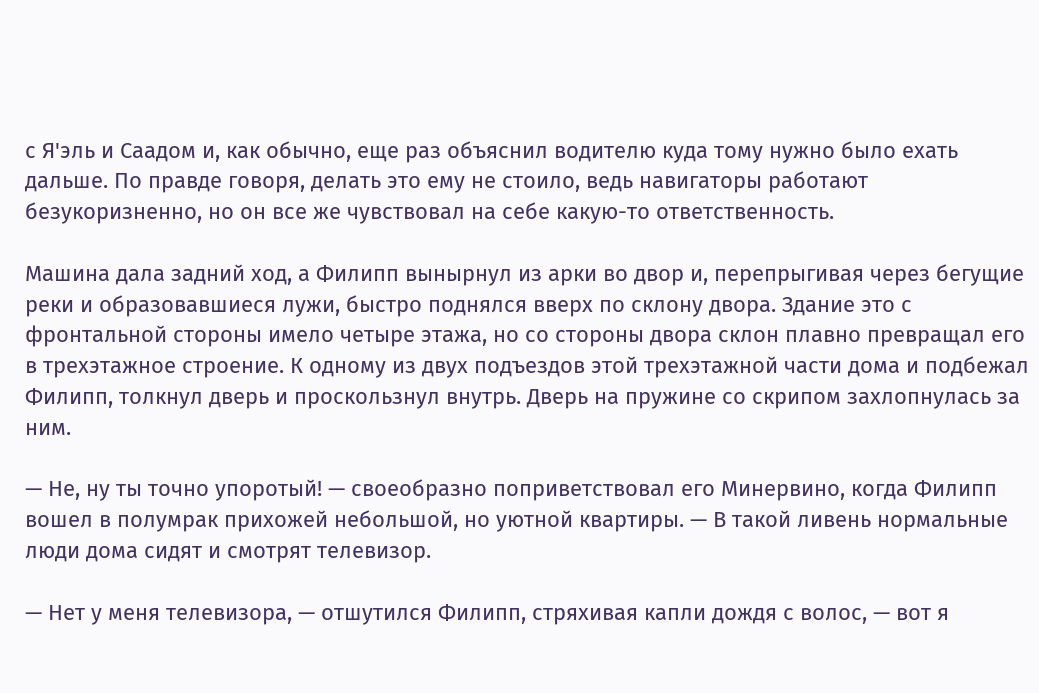с Я'эль и Саадом и, как обычно, еще раз объяснил водителю куда тому нужно было ехать дальше. По правде говоря, делать это ему не стоило, ведь навигаторы работают безукоризненно, но он все же чувствовал на себе какую-то ответственность.

Машина дала задний ход, а Филипп вынырнул из арки во двор и, перепрыгивая через бегущие реки и образовавшиеся лужи, быстро поднялся вверх по склону двора. Здание это с фронтальной стороны имело четыре этажа, но со стороны двора склон плавно превращал его в трехэтажное строение. К одному из двух подъездов этой трехэтажной части дома и подбежал Филипп, толкнул дверь и проскользнул внутрь. Дверь на пружине со скрипом захлопнулась за ним.

— Не, ну ты точно упоротый! — своеобразно поприветствовал его Минервино, когда Филипп вошел в полумрак прихожей небольшой, но уютной квартиры. — В такой ливень нормальные люди дома сидят и смотрят телевизор.

— Нет у меня телевизора, — отшутился Филипп, стряхивая капли дождя с волос, — вот я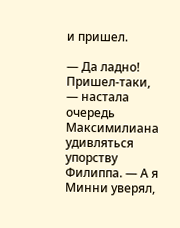и пришел.

— Да ладно! Пришел-таки, — настала очередь Максимилиана удивляться упорству Филиппа. — А я Минни уверял,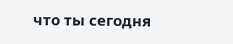что ты сегодня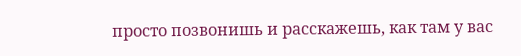просто позвонишь и расскажешь, как там у вас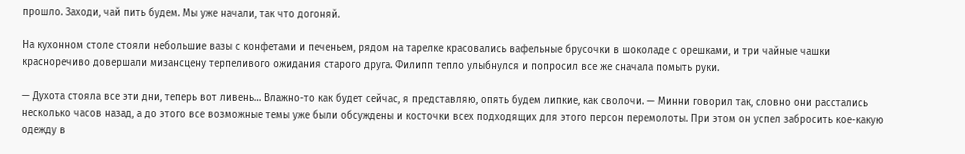прошло. Заходи, чай пить будем. Мы уже начали, так что догоняй.

На кухонном столе стояли небольшие вазы с конфетами и печеньем, рядом на тарелке красовались вафельные брусочки в шоколаде с орешками, и три чайные чашки красноречиво довершали мизансцену терпеливого ожидания старого друга. Филипп тепло улыбнулся и попросил все же сначала помыть руки.

— Духота стояла все эти дни, теперь вот ливень… Влажно-то как будет сейчас, я представляю, опять будем липкие, как сволочи. — Минни говорил так, словно они расстались несколько часов назад, а до этого все возможные темы уже были обсуждены и косточки всех подходящих для этого персон перемолоты. При этом он успел забросить кое-какую одежду в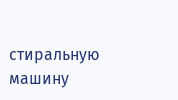стиральную машину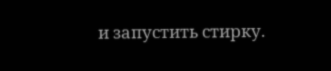и запустить стирку.